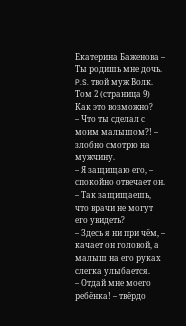Екатерина Баженова – Ты родишь мне дочь. P.S. твой муж Волк. Том 2 (страница 9)
Как это возможно?
– Что ты сделал с моим малышом?! – злобно смотрю на мужчину.
– Я защищаю его, – спокойно отвечает он.
– Так защищаешь, что врачи не могут его увидеть?
– Здесь я ни при чём, – качает он головой, а малыш на его руках слегка улыбается.
– Отдай мне моего ребёнка! – твёрдо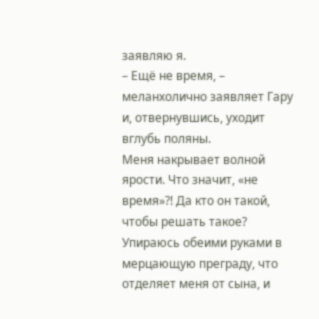заявляю я.
– Ещё не время, – меланхолично заявляет Гару и, отвернувшись, уходит вглубь поляны.
Меня накрывает волной ярости. Что значит, «не время»?! Да кто он такой, чтобы решать такое?
Упираюсь обеими руками в мерцающую преграду, что отделяет меня от сына, и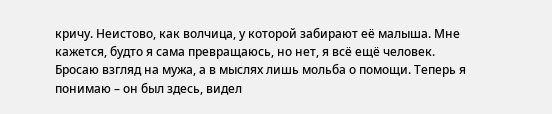кричу. Неистово, как волчица, у которой забирают её малыша. Мне кажется, будто я сама превращаюсь, но нет, я всё ещё человек.
Бросаю взгляд на мужа, а в мыслях лишь мольба о помощи. Теперь я понимаю – он был здесь, видел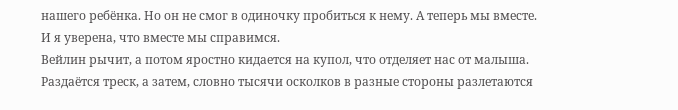нашего ребёнка. Но он не смог в одиночку пробиться к нему. А теперь мы вместе.
И я уверена, что вместе мы справимся.
Вейлин рычит, а потом яростно кидается на купол, что отделяет нас от малыша. Раздаётся треск, а затем, словно тысячи осколков в разные стороны разлетаются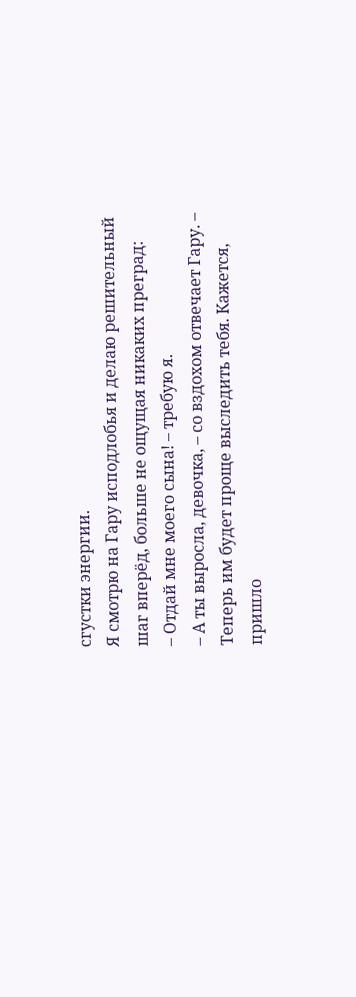сгустки энергии.
Я смотрю на Гару исподлобья и делаю решительный шаг вперёд, больше не ощущая никаких преград:
– Отдай мне моего сына! – требую я.
– А ты выросла, девочка, – со вздохом отвечает Гару. – Теперь им будет проще выследить тебя. Кажется, пришло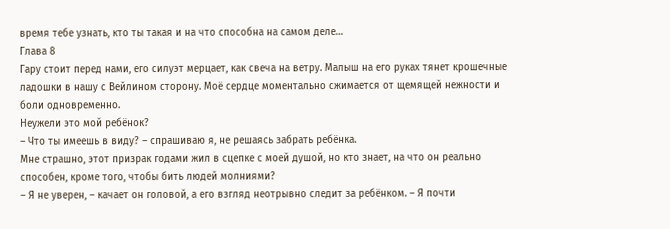время тебе узнать, кто ты такая и на что способна на самом деле…
Глава 8
Гару стоит перед нами, его силуэт мерцает, как свеча на ветру. Малыш на его руках тянет крошечные ладошки в нашу с Вейлином сторону. Моё сердце моментально сжимается от щемящей нежности и боли одновременно.
Неужели это мой ребёнок?
– Что ты имеешь в виду? – спрашиваю я, не решаясь забрать ребёнка.
Мне страшно, этот призрак годами жил в сцепке с моей душой, но кто знает, на что он реально способен, кроме того, чтобы бить людей молниями?
– Я не уверен, – качает он головой, а его взгляд неотрывно следит за ребёнком. – Я почти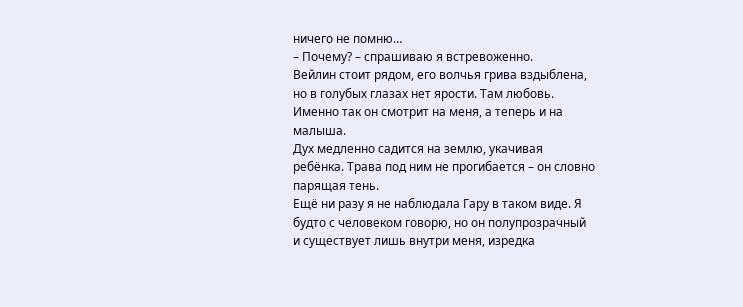ничего не помню…
– Почему? – спрашиваю я встревоженно.
Вейлин стоит рядом, его волчья грива вздыблена, но в голубых глазах нет ярости. Там любовь. Именно так он смотрит на меня, а теперь и на малыша.
Дух медленно садится на землю, укачивая ребёнка. Трава под ним не прогибается – он словно парящая тень.
Ещё ни разу я не наблюдала Гару в таком виде. Я будто с человеком говорю, но он полупрозрачный и существует лишь внутри меня, изредка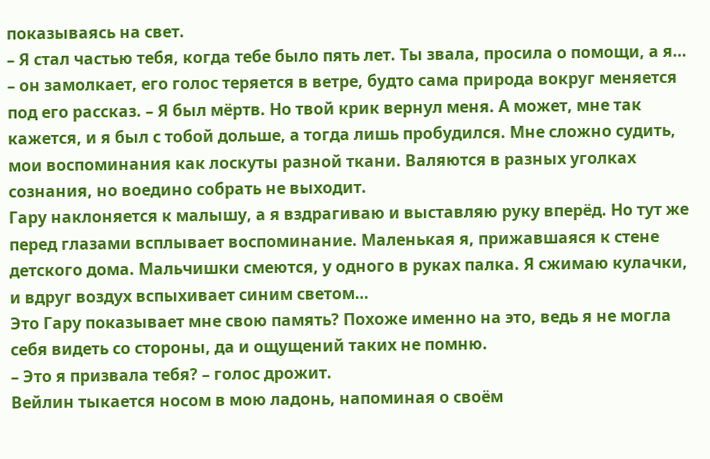показываясь на свет.
– Я стал частью тебя, когда тебе было пять лет. Ты звала, просила о помощи, а я… – он замолкает, его голос теряется в ветре, будто сама природа вокруг меняется под его рассказ. – Я был мёртв. Но твой крик вернул меня. А может, мне так кажется, и я был с тобой дольше, а тогда лишь пробудился. Мне сложно судить, мои воспоминания как лоскуты разной ткани. Валяются в разных уголках сознания, но воедино собрать не выходит.
Гару наклоняется к малышу, а я вздрагиваю и выставляю руку вперёд. Но тут же перед глазами всплывает воспоминание. Маленькая я, прижавшаяся к стене детского дома. Мальчишки смеются, у одного в руках палка. Я сжимаю кулачки, и вдруг воздух вспыхивает синим светом…
Это Гару показывает мне свою память? Похоже именно на это, ведь я не могла себя видеть со стороны, да и ощущений таких не помню.
– Это я призвала тебя? – голос дрожит.
Вейлин тыкается носом в мою ладонь, напоминая о своём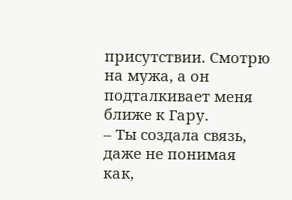присутствии. Смотрю на мужа, а он подталкивает меня ближе к Гару.
– Ты создала связь, даже не понимая как,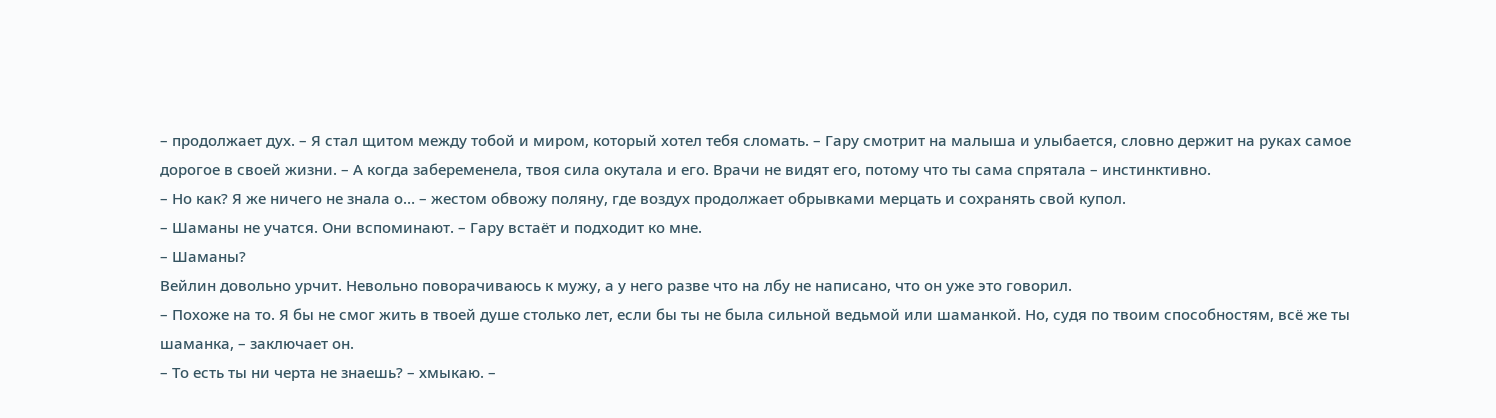– продолжает дух. – Я стал щитом между тобой и миром, который хотел тебя сломать. – Гару смотрит на малыша и улыбается, словно держит на руках самое дорогое в своей жизни. – А когда забеременела, твоя сила окутала и его. Врачи не видят его, потому что ты сама спрятала – инстинктивно.
– Но как? Я же ничего не знала о… – жестом обвожу поляну, где воздух продолжает обрывками мерцать и сохранять свой купол.
– Шаманы не учатся. Они вспоминают. – Гару встаёт и подходит ко мне.
– Шаманы?
Вейлин довольно урчит. Невольно поворачиваюсь к мужу, а у него разве что на лбу не написано, что он уже это говорил.
– Похоже на то. Я бы не смог жить в твоей душе столько лет, если бы ты не была сильной ведьмой или шаманкой. Но, судя по твоим способностям, всё же ты шаманка, – заключает он.
– То есть ты ни черта не знаешь? – хмыкаю. –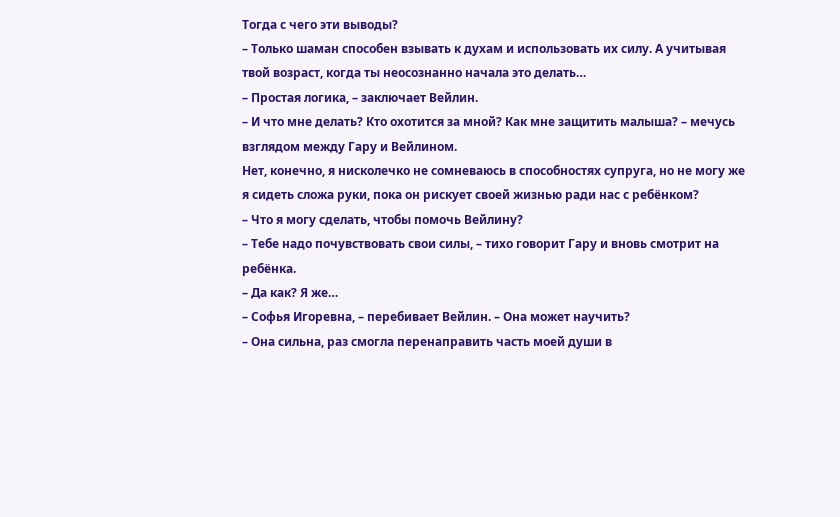Тогда с чего эти выводы?
– Только шаман способен взывать к духам и использовать их силу. А учитывая твой возраст, когда ты неосознанно начала это делать…
– Простая логика, – заключает Вейлин.
– И что мне делать? Кто охотится за мной? Как мне защитить малыша? – мечусь взглядом между Гару и Вейлином.
Нет, конечно, я нисколечко не сомневаюсь в способностях супруга, но не могу же я сидеть сложа руки, пока он рискует своей жизнью ради нас с ребёнком?
– Что я могу сделать, чтобы помочь Вейлину?
– Тебе надо почувствовать свои силы, – тихо говорит Гару и вновь смотрит на ребёнка.
– Да как? Я же…
– Софья Игоревна, – перебивает Вейлин. – Она может научить?
– Она сильна, раз смогла перенаправить часть моей души в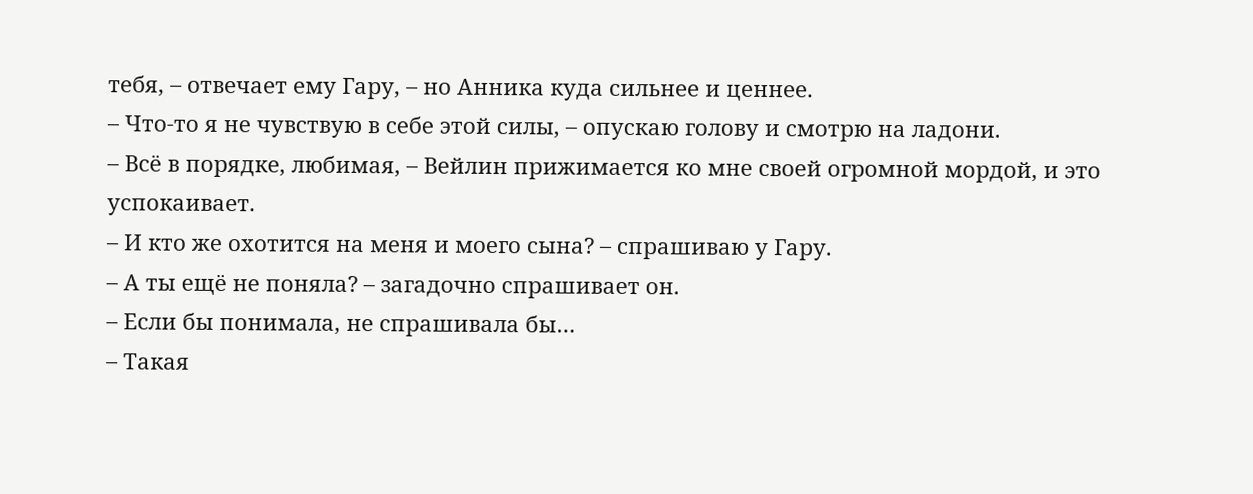тебя, – отвечает ему Гару, – но Анника куда сильнее и ценнее.
– Что-то я не чувствую в себе этой силы, – опускаю голову и смотрю на ладони.
– Всё в порядке, любимая, – Вейлин прижимается ко мне своей огромной мордой, и это успокаивает.
– И кто же охотится на меня и моего сына? – спрашиваю у Гару.
– А ты ещё не поняла? – загадочно спрашивает он.
– Если бы понимала, не спрашивала бы…
– Такая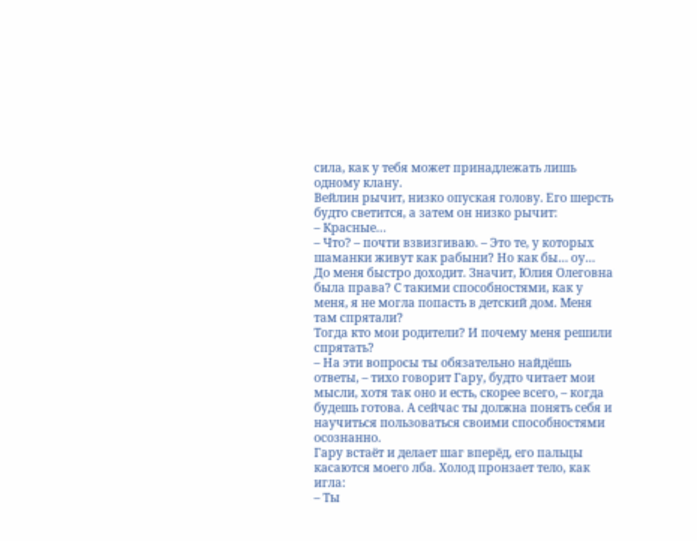сила, как у тебя может принадлежать лишь одному клану.
Вейлин рычит, низко опуская голову. Его шерсть будто светится, а затем он низко рычит:
– Красные…
– Что? – почти взвизгиваю. – Это те, у которых шаманки живут как рабыни? Но как бы… оу…
До меня быстро доходит. Значит, Юлия Олеговна была права? С такими способностями, как у меня, я не могла попасть в детский дом. Меня там спрятали?
Тогда кто мои родители? И почему меня решили спрятать?
– На эти вопросы ты обязательно найдёшь ответы, – тихо говорит Гару, будто читает мои мысли, хотя так оно и есть, скорее всего, – когда будешь готова. А сейчас ты должна понять себя и научиться пользоваться своими способностями осознанно.
Гару встаёт и делает шаг вперёд, его пальцы касаются моего лба. Холод пронзает тело, как игла:
– Ты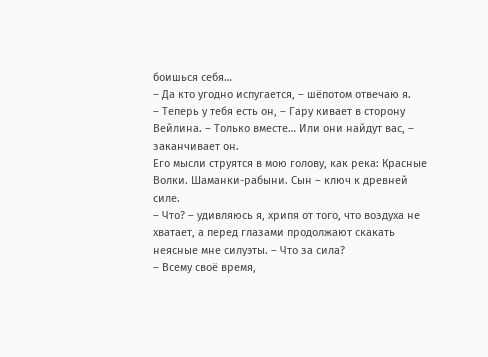боишься себя…
– Да кто угодно испугается, – шёпотом отвечаю я.
– Теперь у тебя есть он, – Гару кивает в сторону Вейлина. – Только вместе… Или они найдут вас, – заканчивает он.
Его мысли струятся в мою голову, как река: Красные Волки. Шаманки-рабыни. Сын – ключ к древней силе.
– Что? – удивляюсь я, хрипя от того, что воздуха не хватает, а перед глазами продолжают скакать неясные мне силуэты. – Что за сила?
– Всему своё время,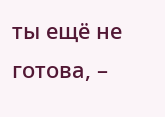ты ещё не готова, –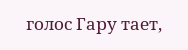голос Гару тает,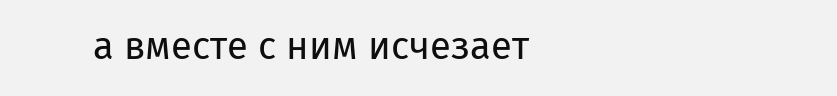а вместе с ним исчезает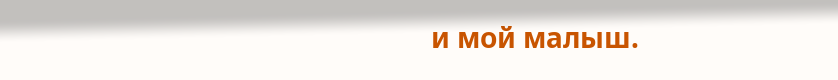и мой малыш.